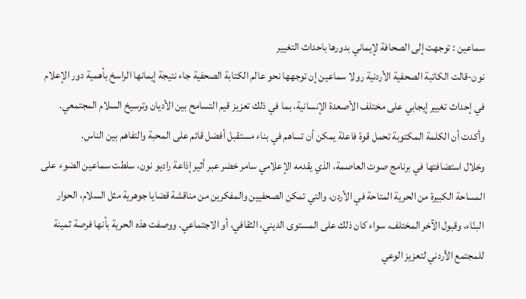سماعين : توجهت إلى الصحافة لإيماني بدورها باحداث التغيير
نون-قالت الكاتبة الصحفية الأردنية رولا سماعين إن توجهها نحو عالم الكتابة الصحفية جاء نتيجة إيمانها الراسخ بأهمية دور الإعلام في إحداث تغيير إيجابي على مختلف الأصعدة الإنسانية، بما في ذلك تعزيز قيم التسامح بين الأديان وترسيخ السلام المجتمعي. وأكدت أن الكلمة المكتوبة تحمل قوة فاعلة يمكن أن تساهم في بناء مستقبل أفضل قائم على المحبة والتفاهم بين الناس.
وخلال استضافتها في برنامج صوت العاصمة، الذي يقدمه الإعلامي سامر خضر عبر أثير إذاعة راديو نون، سلطت سماعين الضوء على المساحة الكبيرة من الحرية المتاحة في الأردن، والتي تمكن الصحفيين والمفكرين من مناقشة قضايا جوهرية مثل السلام، الحوار البنّاء، وقبول الآخر المختلف، سواء كان ذلك على المستوى الديني، الثقافي، أو الاجتماعي. ووصفت هذه الحرية بأنها فرصة ثمينة للمجتمع الأردني لتعزيز الوعي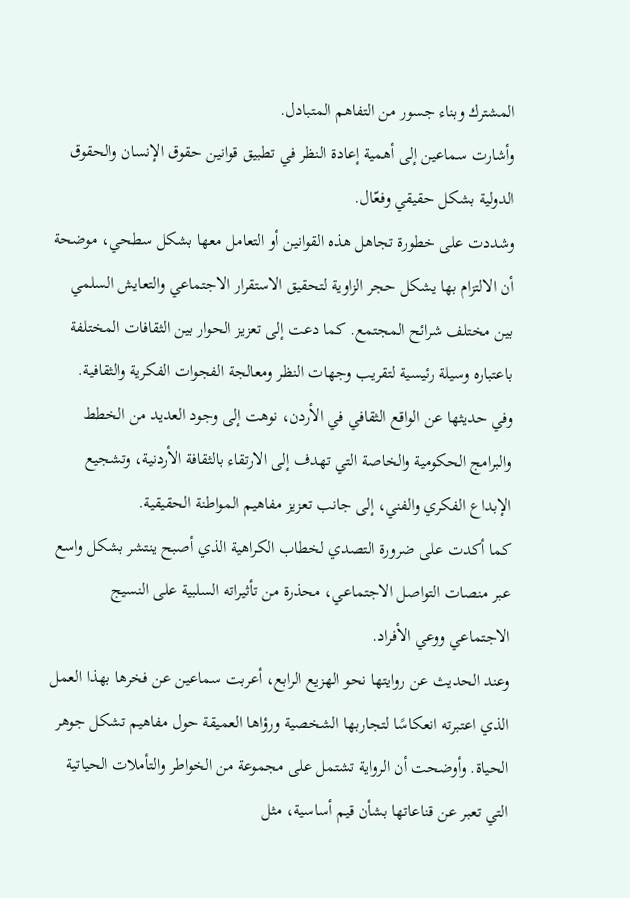المشترك وبناء جسور من التفاهم المتبادل.
وأشارت سماعين إلى أهمية إعادة النظر في تطبيق قوانين حقوق الإنسان والحقوق الدولية بشكل حقيقي وفعّال.
وشددت على خطورة تجاهل هذه القوانين أو التعامل معها بشكل سطحي، موضحة أن الالتزام بها يشكل حجر الزاوية لتحقيق الاستقرار الاجتماعي والتعايش السلمي بين مختلف شرائح المجتمع. كما دعت إلى تعزيز الحوار بين الثقافات المختلفة باعتباره وسيلة رئيسية لتقريب وجهات النظر ومعالجة الفجوات الفكرية والثقافية.
وفي حديثها عن الواقع الثقافي في الأردن، نوهت إلى وجود العديد من الخطط والبرامج الحكومية والخاصة التي تهدف إلى الارتقاء بالثقافة الأردنية، وتشجيع الإبداع الفكري والفني، إلى جانب تعزيز مفاهيم المواطنة الحقيقية.
كما أكدت على ضرورة التصدي لخطاب الكراهية الذي أصبح ينتشر بشكل واسع عبر منصات التواصل الاجتماعي، محذرة من تأثيراته السلبية على النسيج الاجتماعي ووعي الأفراد.
وعند الحديث عن روايتها نحو الهزيع الرابع، أعربت سماعين عن فخرها بهذا العمل الذي اعتبرته انعكاسًا لتجاربها الشخصية ورؤاها العميقة حول مفاهيم تشكل جوهر الحياة. وأوضحت أن الرواية تشتمل على مجموعة من الخواطر والتأملات الحياتية التي تعبر عن قناعاتها بشأن قيم أساسية، مثل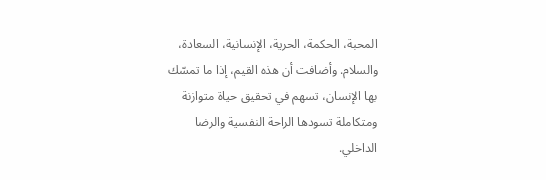المحبة، الحكمة، الحرية، الإنسانية، السعادة، والسلام. وأضافت أن هذه القيم، إذا ما تمسّك بها الإنسان، تسهم في تحقيق حياة متوازنة ومتكاملة تسودها الراحة النفسية والرضا الداخلي.